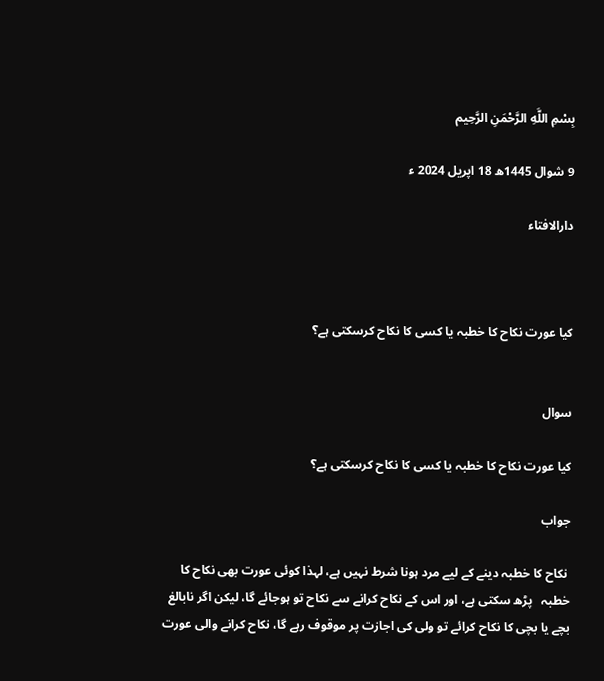بِسْمِ اللَّهِ الرَّحْمَنِ الرَّحِيم

9 شوال 1445ھ 18 اپریل 2024 ء

دارالافتاء



کیا عورت نکاح کا خطبہ یا کسی کا نکاح کرسکتی ہے؟


سوال

کیا عورت نکاح کا خطبہ یا کسی کا نکاح کرسکتی ہے؟

جواب

 نکاح کا خطبہ دینے کے لیے مرد ہونا شرط نہیں ہے، لہذا کوئی عورت بھی نکاح کا خطبہ   پڑھ سکتی ہے، اور اس کے نکاح کرانے سے نکاح تو ہوجائے گا، لیکن اگر نابالغ بچے یا بچی کا نکاح کرائے تو ولی کی اجازت پر موقوف رہے گا، نکاح کرانے والی عورت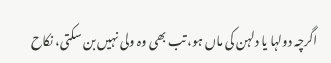اگرچہ دولہا یا دلہن کی ماں ہو، تب بھی وہ ولی نہیں بن سکتی، نکاح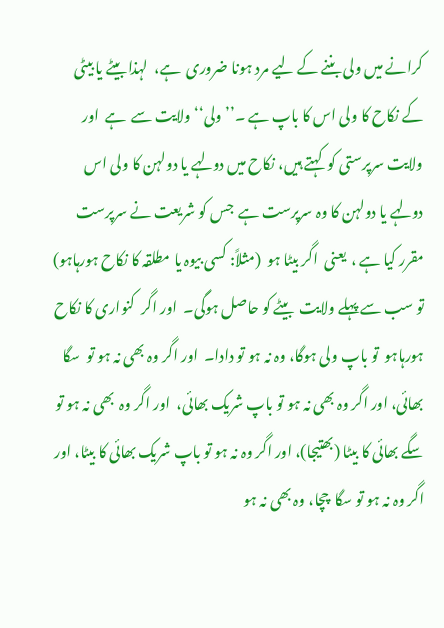کرانے میں ولی بننے کے لیے مرد ہونا ضروری  ہے،  لہذا بیٹے یا بیٹی  کے نکاح کا ولی اس کا باپ ہے ۔’’ولی‘‘ ولایت سے  ہے  اور ولایت سرپرستی کو  کہتے ہیں، نکاح میں دولہے یا دولہن کا ولی اس دولہے یا دولہن کا وہ سرپرست ہے  جس کو شریعت نے سرپرست مقرر کیا ہے ،  یعنی  اگر بیٹا ہو  (مثلاً: کسی بیوہ یا مطلقہ کا نکاح ہورہاہو) تو سب سے پہلے ولایت  بیٹے کو حاصل ہوگی۔  اور اگر  کنواری کا نکاح ہورہاہو  تو باپ ولی ہوگا، وہ نہ ہو تو دادا۔  اور اگر وہ بھی نہ ہو تو  سگا بھائی، اور اگر وہ بھی نہ ہو تو باپ شریک بھائی،  اور اگر وہ  بھی نہ ہو تو سگے بھائی کا بیٹا (بھتیجا)، اور اگر وہ نہ ہو تو باپ شریک بھائی کا بیٹا، اور اگر وہ نہ ہو تو سگا  چچا، وہ بھی نہ ہو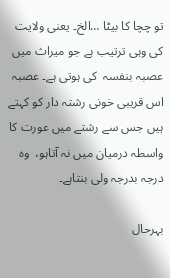تو چچا کا بیٹا …الخ۔ یعنی ولایت کی وہی ترتیب ہے جو میراث میں عصبہ بنفسہ  کی ہوتی ہے۔ عصبہ اس قریبی خونی رشتہ دار کو کہتے ہیں جس سے رشتے میں عورت کا واسطہ درمیان میں نہ آتاہو،  وہ درجہ بدرجہ ولی بنتاہے۔

بہرحال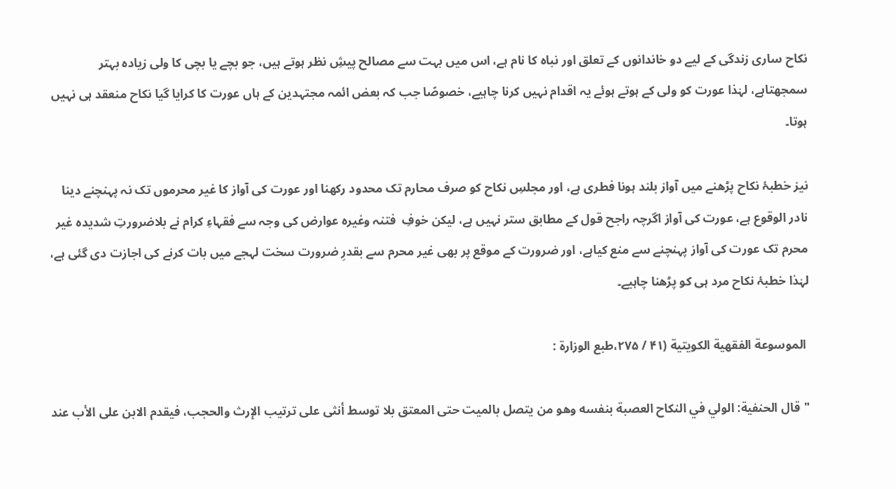نکاح ساری زندگی کے لیے دو خاندانوں کے تعلق اور نباہ کا نام ہے، اس میں بہت سے مصالح پیشِ نظر ہوتے ہیں، جو بچے یا بچی کا ولی زیادہ بہتر سمجھتاہے، لہٰذا عورت کو ولی کے ہوتے ہوئے یہ اقدام نہیں کرنا چاہیے، خصوصًا جب کہ بعض ائمہ مجتہدین کے ہاں عورت کا کرایا گیا نکاح منعقد ہی نہیں ہوتا۔

نیز خطبۂ نکاح پڑھنے میں آواز بلند ہونا فطری ہے، اور مجلسِ نکاح کو صرف محارم تک محدود رکھنا اور عورت کی آواز کا غیر محرموں تک نہ پہنچنے دینا نادر الوقوع ہے، عورت کی آواز اگرچہ راجح قول کے مطابق ستر نہیں ہے، لیکن خوفِ  فتنہ وغیرہ عوارض کی وجہ سے فقہاءِ کرام نے بلاضرورتِ شدیدہ غیر محرم تک عورت کی آواز پہنچنے سے منع کیاہے، اور ضرورت کے موقع پر بھی غیر محرم سے بقدرِ ضرورت سخت لہجے میں بات کرنے کی اجازت دی گئی ہے، لہٰذا خطبۂ نکاح مرد ہی کو پڑھنا چاہیے۔

 الموسوعة الفقهية الكويتية (۴۱ / ۲۷۵،طبع الوزارة :

"قال الحنفية: الولي في النكاح العصبة بنفسه وهو من يتصل بالميت حتى المعتق بلا توسط أنثى على ترتيب الإرث والحجب، فيقدم الابن على الأب عند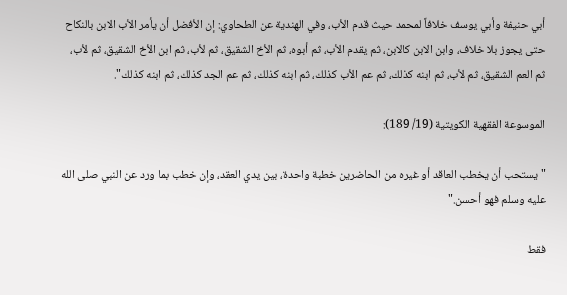أبي حنيفة وأبي يوسف خلافاً لمحمد حيث قدم الأب، وفي الهندية عن الطحاوي: إن الأفضل أن يأمر الأب الابن بالنكاح حتى يجوز بلا خلاف، وابن الابن كالابن، ثم يقدم الأب، ثم أبوه، ثم الأخ الشقيق، ثم لأب، ثم ابن الأخ الشقيق، ثم لأب، ثم العم الشقيق، ثم لأب، ثم ابنه كذلك، ثم عم الأب كذلك، ثم ابنه كذلك، ثم عم الجد كذلك، ثم ابنه كذلك".

الموسوعة الفقهية الكويتية (19/ 189):

"يستحب أن يخطب العاقد أو غيره من الحاضرين خطبة واحدة، بين يدي العقد، وإن خطب بما ورد عن النبي صلى الله عليه وسلم فهو أحسن."

فقط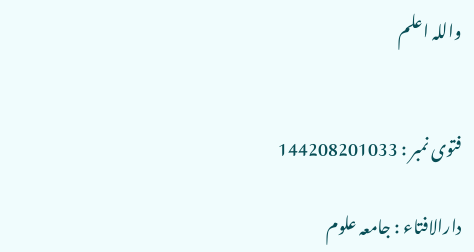واللہ اعلم


فتوی نمبر : 144208201033

دارالافتاء : جامعہ علوم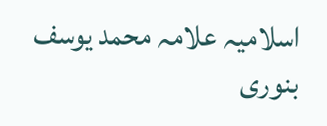اسلامیہ علامہ محمد یوسف بنوری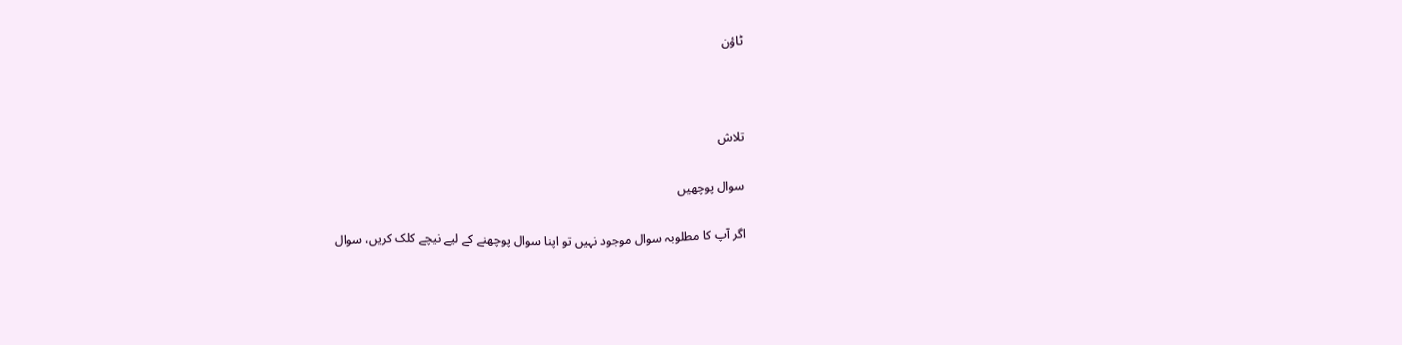ٹاؤن



تلاش

سوال پوچھیں

اگر آپ کا مطلوبہ سوال موجود نہیں تو اپنا سوال پوچھنے کے لیے نیچے کلک کریں، سوال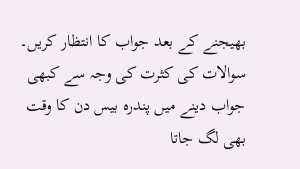بھیجنے کے بعد جواب کا انتظار کریں۔ سوالات کی کثرت کی وجہ سے کبھی جواب دینے میں پندرہ بیس دن کا وقت بھی لگ جاتا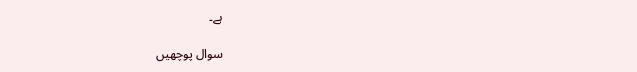ہے۔

سوال پوچھیں